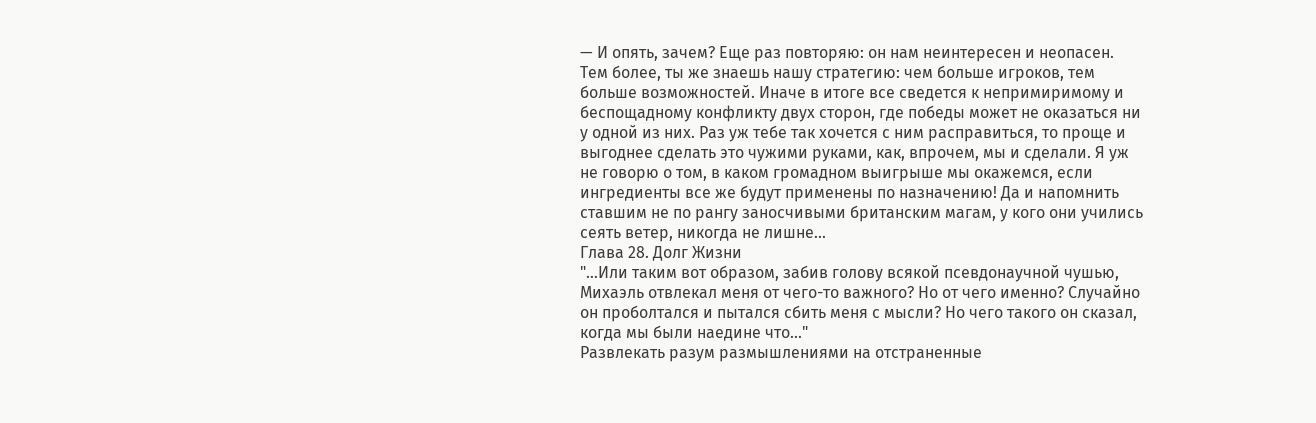— И опять, зачем? Еще раз повторяю: он нам неинтересен и неопасен. Тем более, ты же знаешь нашу стратегию: чем больше игроков, тем больше возможностей. Иначе в итоге все сведется к непримиримому и беспощадному конфликту двух сторон, где победы может не оказаться ни у одной из них. Раз уж тебе так хочется с ним расправиться, то проще и выгоднее сделать это чужими руками, как, впрочем, мы и сделали. Я уж не говорю о том, в каком громадном выигрыше мы окажемся, если ингредиенты все же будут применены по назначению! Да и напомнить ставшим не по рангу заносчивыми британским магам, у кого они учились сеять ветер, никогда не лишне...
Глава 28. Долг Жизни
"…Или таким вот образом, забив голову всякой псевдонаучной чушью, Михаэль отвлекал меня от чего-то важного? Но от чего именно? Случайно он проболтался и пытался сбить меня с мысли? Но чего такого он сказал, когда мы были наедине что..."
Развлекать разум размышлениями на отстраненные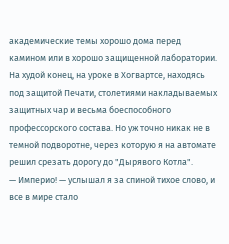академические темы хорошо дома перед камином или в хорошо защищенной лаборатории. На худой конец, на уроке в Хогвартсе, находясь под защитой Печати, столетиями накладываемых защитных чар и весьма боеспособного профессорского состава. Но уж точно никак не в темной подворотне, через которую я на автомате решил срезать дорогу до "Дырявого Котла".
— Империо! — услышал я за спиной тихое слово, и все в мире стало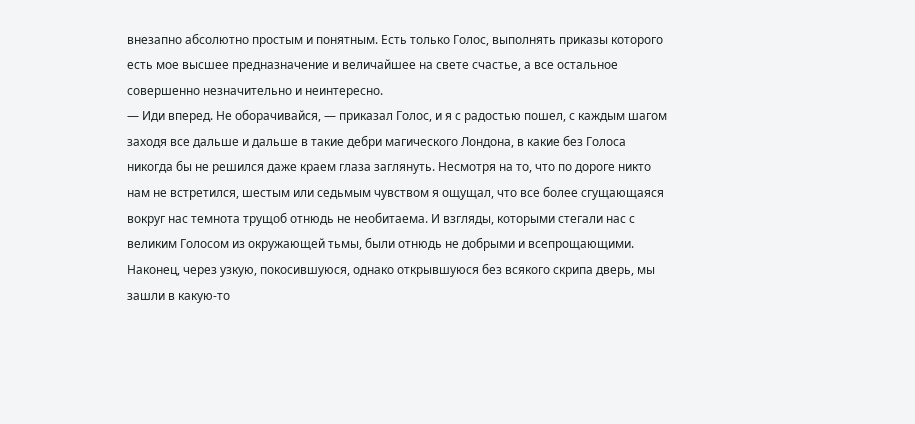внезапно абсолютно простым и понятным. Есть только Голос, выполнять приказы которого есть мое высшее предназначение и величайшее на свете счастье, а все остальное совершенно незначительно и неинтересно.
— Иди вперед. Не оборачивайся, — приказал Голос, и я с радостью пошел, с каждым шагом заходя все дальше и дальше в такие дебри магического Лондона, в какие без Голоса никогда бы не решился даже краем глаза заглянуть. Несмотря на то, что по дороге никто нам не встретился, шестым или седьмым чувством я ощущал, что все более сгущающаяся вокруг нас темнота трущоб отнюдь не необитаема. И взгляды, которыми стегали нас с великим Голосом из окружающей тьмы, были отнюдь не добрыми и всепрощающими.
Наконец, через узкую, покосившуюся, однако открывшуюся без всякого скрипа дверь, мы зашли в какую-то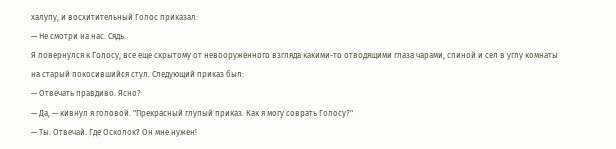халупу, и восхитительный Голос приказал:
— Не смотри на нас. Сядь.
Я повернулся к Голосу, все еще скрытому от невооруженного взгляда какими-то отводящими глаза чарами, спиной и сел в углу комнаты на старый покосившийся стул. Следующий приказ был:
— Отвечать правдиво. Ясно?
— Да, — кивнул я головой. "Прекрасный глупый приказ. Как я могу соврать Голосу?"
— Ты. Отвечай. Где Осколок? Он мне нужен!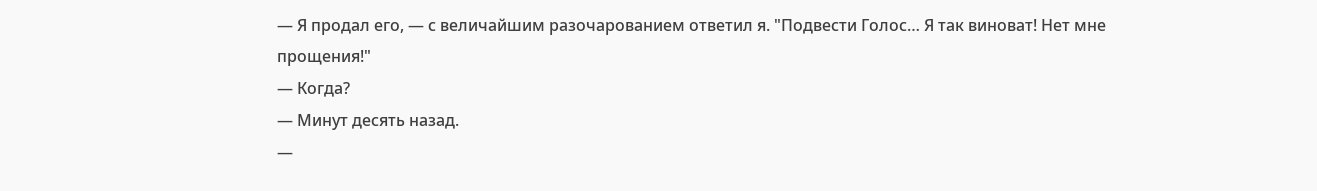— Я продал его, — с величайшим разочарованием ответил я. "Подвести Голос… Я так виноват! Нет мне прощения!"
— Когда?
— Минут десять назад.
—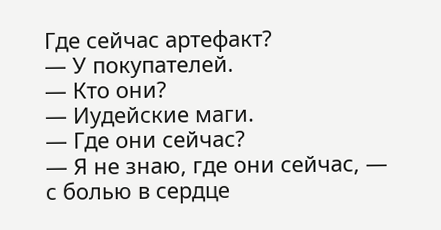Где сейчас артефакт?
— У покупателей.
— Кто они?
— Иудейские маги.
— Где они сейчас?
— Я не знаю, где они сейчас, — с болью в сердце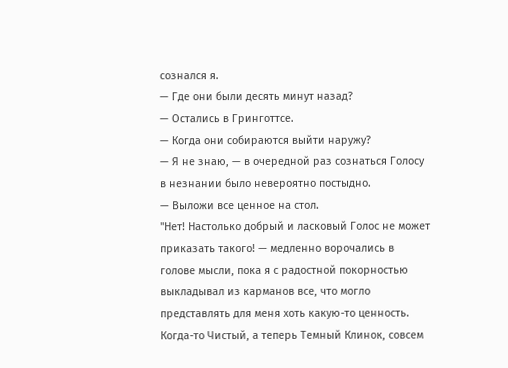сознался я.
— Где они были десять минут назад?
— Остались в Гринготтсе.
— Когда они собираются выйти наружу?
— Я не знаю, — в очередной раз сознаться Голосу в незнании было невероятно постыдно.
— Выложи все ценное на стол.
"Нет! Настолько добрый и ласковый Голос не может приказать такого! — медленно ворочались в голове мысли, пока я с радостной покорностью выкладывал из карманов все, что могло представлять для меня хоть какую-то ценность. Когда-то Чистый, а теперь Темный Клинок, совсем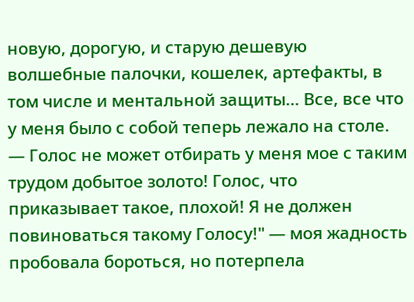новую, дорогую, и старую дешевую волшебные палочки, кошелек, артефакты, в том числе и ментальной защиты… Все, все что у меня было с собой теперь лежало на столе. — Голос не может отбирать у меня мое с таким трудом добытое золото! Голос, что приказывает такое, плохой! Я не должен повиноваться такому Голосу!" — моя жадность пробовала бороться, но потерпела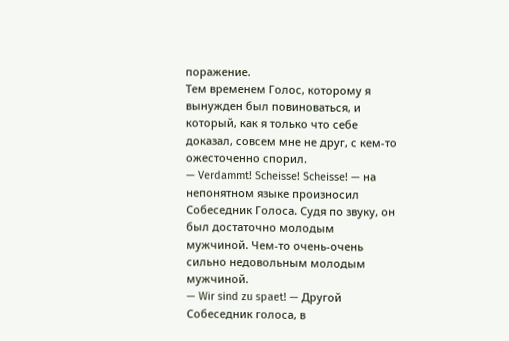поражение.
Тем временем Голос, которому я вынужден был повиноваться, и который, как я только что себе доказал, совсем мне не друг, с кем-то ожесточенно спорил.
— Verdammt! Scheisse! Scheisse! — на непонятном языке произносил Собеседник Голоса. Судя по звуку, он был достаточно молодым мужчиной. Чем-то очень-очень сильно недовольным молодым мужчиной.
— Wir sind zu spaet! — Другой Собеседник голоса, в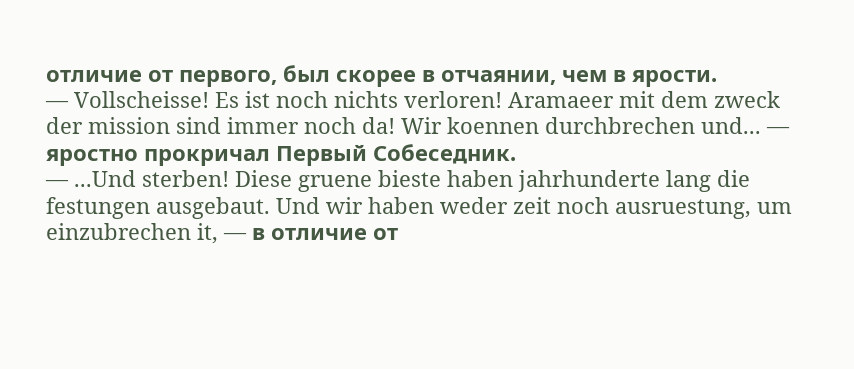отличие от первого, был скорее в отчаянии, чем в ярости.
— Vollscheisse! Es ist noch nichts verloren! Aramaeer mit dem zweck der mission sind immer noch da! Wir koennen durchbrechen und... — яростно прокричал Первый Собеседник.
— ...Und sterben! Diese gruene bieste haben jahrhunderte lang die festungen ausgebaut. Und wir haben weder zeit noch ausruestung, um einzubrechen it, — в отличие от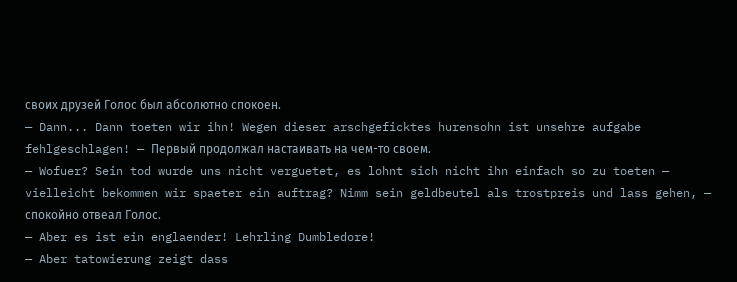своих друзей Голос был абсолютно спокоен.
— Dann... Dann toeten wir ihn! Wegen dieser arschgeficktes hurensohn ist unsehre aufgabe fehlgeschlagen! — Первый продолжал настаивать на чем-то своем.
— Wofuer? Sein tod wurde uns nicht verguetet, es lohnt sich nicht ihn einfach so zu toeten — vielleicht bekommen wir spaeter ein auftrag? Nimm sein geldbeutel als trostpreis und lass gehen, — спокойно отвеал Голос.
— Aber es ist ein englaender! Lehrling Dumbledore!
— Aber tatowierung zeigt dass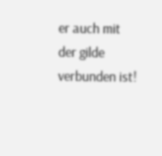er auch mit der gilde verbunden ist!